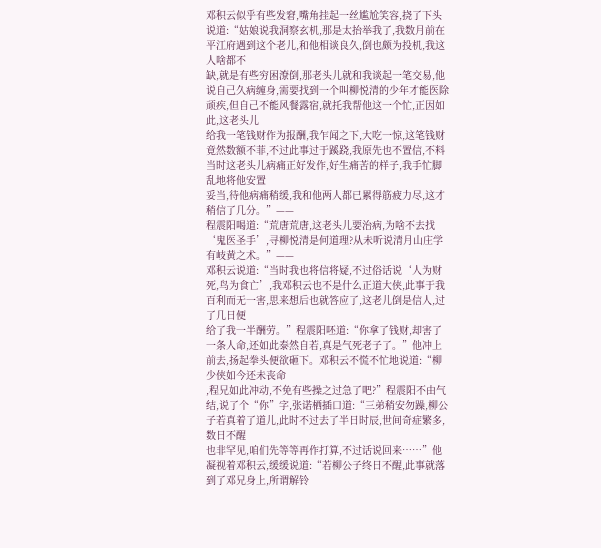邓积云似乎有些发窘,嘴角挂起一丝尴尬笑容,挠了下头说道:“姑娘说我洞察玄机,那是太抬举我了,我数月前在平江府遇到这个老儿,和他相谈良久,倒也颇为投机,我这人啥都不
缺,就是有些穷困潦倒,那老头儿就和我谈起一笔交易,他说自己久病缠身,需要找到一个叫柳悦清的少年才能医除顽疾,但自己不能风餐露宿,就托我帮他这一个忙,正因如此,这老头儿
给我一笔钱财作为报酬,我乍闻之下,大吃一惊,这笔钱财竟然数额不菲,不过此事过于蹊跷,我原先也不置信,不料当时这老头儿病痛正好发作,好生痛苦的样子,我手忙脚乱地将他安置
妥当,待他病痛稍缓,我和他两人都已累得筋疲力尽,这才稍信了几分。”——
程震阳喝道:“荒唐荒唐,这老头儿要治病,为啥不去找‘鬼医圣手’,寻柳悦清是何道理?从未听说清月山庄学有岐黄之术。”——
邓积云说道:“当时我也将信将疑,不过俗话说‘人为财死,鸟为食亡’,我邓积云也不是什么正道大侠,此事于我百利而无一害,思来想后也就答应了,这老儿倒是信人,过了几日便
给了我一半酬劳。”程震阳呸道:“你拿了钱财,却害了一条人命,还如此泰然自若,真是气死老子了。”他冲上前去,扬起拳头便欲砸下。邓积云不慌不忙地说道:“柳少侠如今还未丧命
,程兄如此冲动,不免有些操之过急了吧?”程震阳不由气结,说了个“你”字,张诺栖插口道:“三弟稍安勿躁,柳公子若真着了道儿,此时不过去了半日时辰,世间奇症繁多,数日不醒
也非罕见,咱们先等等再作打算,不过话说回来……”他凝视着邓积云,缓缓说道:“若柳公子终日不醒,此事就落到了邓兄身上,所谓解铃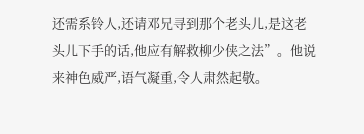还需系铃人,还请邓兄寻到那个老头儿,是这老
头儿下手的话,他应有解救柳少侠之法”。他说来神色威严,语气凝重,令人肃然起敬。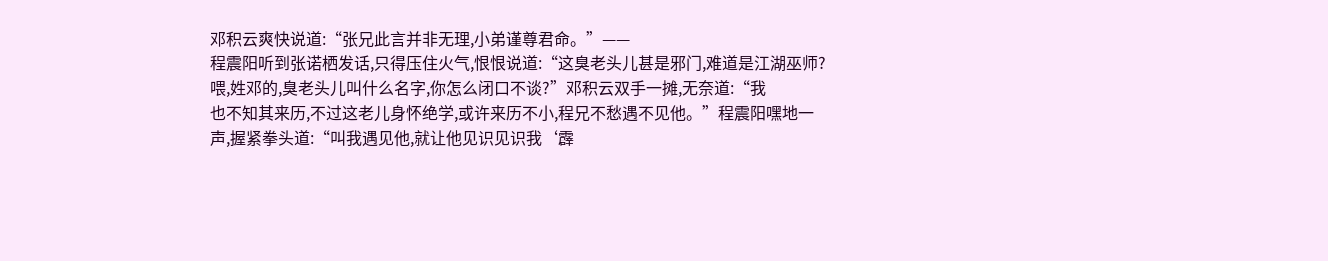邓积云爽快说道:“张兄此言并非无理,小弟谨尊君命。”——
程震阳听到张诺栖发话,只得压住火气,恨恨说道:“这臭老头儿甚是邪门,难道是江湖巫师?喂,姓邓的,臭老头儿叫什么名字,你怎么闭口不谈?”邓积云双手一摊,无奈道:“我
也不知其来历,不过这老儿身怀绝学,或许来历不小,程兄不愁遇不见他。”程震阳嘿地一声,握紧拳头道:“叫我遇见他,就让他见识见识我‘霹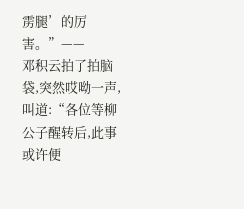雳腿’的厉害。”——
邓积云拍了拍脑袋,突然哎呦一声,叫道:“各位等柳公子醒转后,此事或许便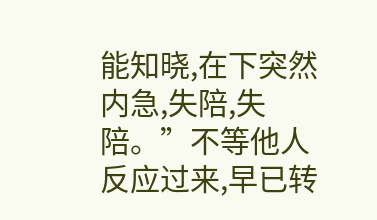能知晓,在下突然内急,失陪,失陪。”不等他人反应过来,早已转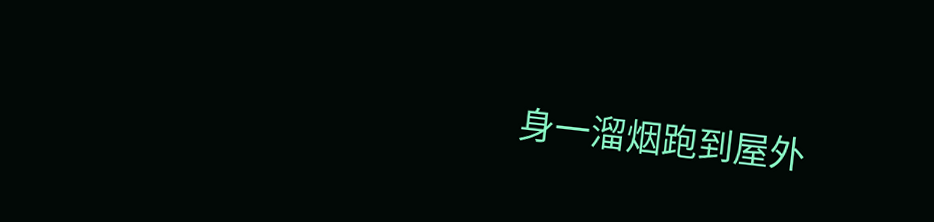身一溜烟跑到屋外